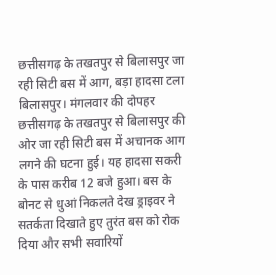छत्तीसगढ़ के तखतपुर से बिलासपुर जा रही सिटी बस में आग, बड़ा हादसा टला
बिलासपुर। मंगलवार की दोपहर छत्तीसगढ़ के तखतपुर से बिलासपुर की ओर जा रही सिटी बस में अचानक आग लगने की घटना हुई। यह हादसा सकरी के पास करीब 12 बजे हुआ। बस के बोनट से धुआं निकलते देख ड्राइवर ने सतर्कता दिखाते हुए तुरंत बस को रोक दिया और सभी सवारियों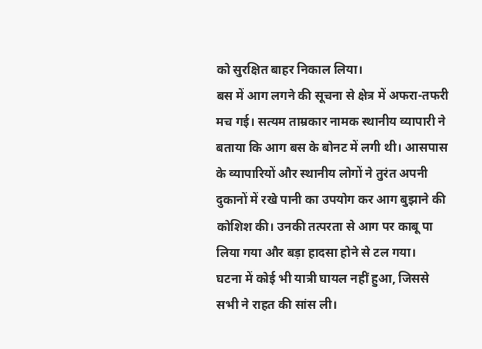को सुरक्षित बाहर निकाल लिया।
बस में आग लगने की सूचना से क्षेत्र में अफरा-तफरी मच गई। सत्यम ताम्रकार नामक स्थानीय व्यापारी ने बताया कि आग बस के बोनट में लगी थी। आसपास के व्यापारियों और स्थानीय लोगों ने तुरंत अपनी दुकानों में रखे पानी का उपयोग कर आग बुझाने की कोशिश की। उनकी तत्परता से आग पर काबू पा लिया गया और बड़ा हादसा होने से टल गया।
घटना में कोई भी यात्री घायल नहीं हुआ, जिससे सभी ने राहत की सांस ली।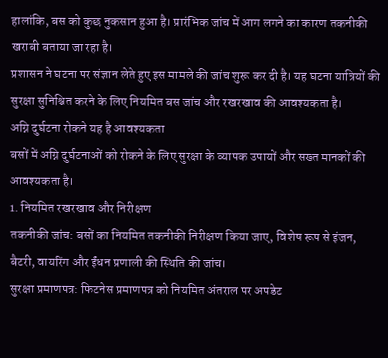हालांकि, बस को कुछ नुकसान हुआ है। प्रारंभिक जांच में आग लगने का कारण तकनीकी खराबी बताया जा रहा है।
प्रशासन ने घटना पर संज्ञान लेते हुए इस मामले की जांच शुरू कर दी है। यह घटना यात्रियों की सुरक्षा सुनिश्चित करने के लिए नियमित बस जांच और रखरखाव की आवश्यकता है।
अग्नि दुर्घटना रोकने यह है आवश्यकता
बसों में अग्नि दुर्घटनाओं को रोकने के लिए सुरक्षा के व्यापक उपायों और सख्त मानकों की आवश्यकता है।
1. नियमित रखरखाव और निरीक्षण
तकनीकी जांच: बसों का नियमित तकनीकी निरीक्षण किया जाए, विशेष रूप से इंजन, बैटरी, वायरिंग और ईंधन प्रणाली की स्थिति की जांच।
सुरक्षा प्रमाणपत्र: फिटनेस प्रमाणपत्र को नियमित अंतराल पर अपडेट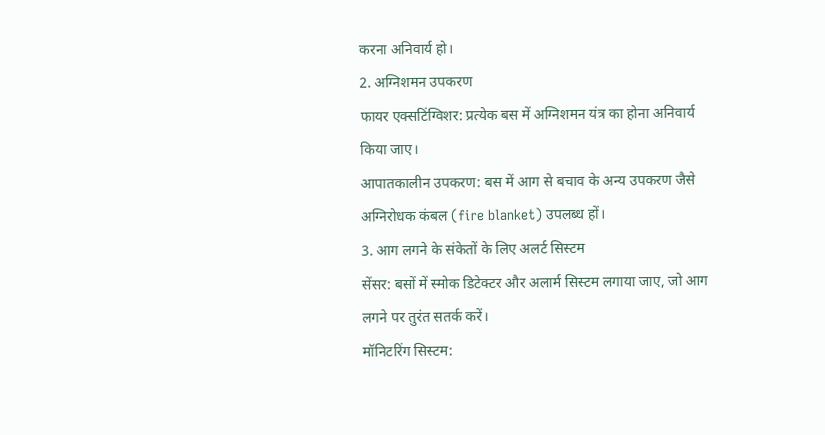करना अनिवार्य हो।
2. अग्निशमन उपकरण
फायर एक्सटिंग्विशर: प्रत्येक बस में अग्निशमन यंत्र का होना अनिवार्य किया जाए।
आपातकालीन उपकरण: बस में आग से बचाव के अन्य उपकरण जैसे अग्निरोधक कंबल (fire blanket) उपलब्ध हों।
3. आग लगने के संकेतों के लिए अलर्ट सिस्टम
सेंसर: बसों में स्मोक डिटेक्टर और अलार्म सिस्टम लगाया जाए, जो आग लगने पर तुरंत सतर्क करें।
मॉनिटरिंग सिस्टम: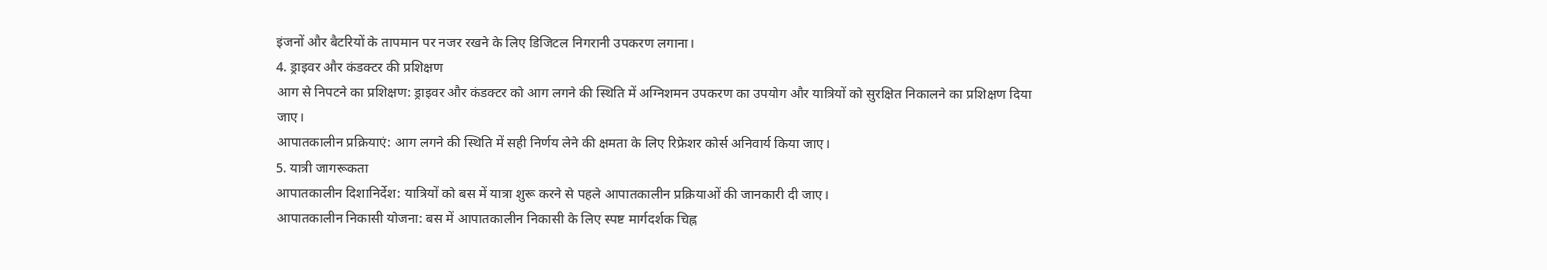इंजनों और बैटरियों के तापमान पर नजर रखने के लिए डिजिटल निगरानी उपकरण लगाना।
4. ड्राइवर और कंडक्टर की प्रशिक्षण
आग से निपटने का प्रशिक्षण: ड्राइवर और कंडक्टर को आग लगने की स्थिति में अग्निशमन उपकरण का उपयोग और यात्रियों को सुरक्षित निकालने का प्रशिक्षण दिया जाए।
आपातकालीन प्रक्रियाएं: आग लगने की स्थिति में सही निर्णय लेने की क्षमता के लिए रिफ्रेशर कोर्स अनिवार्य किया जाए।
5. यात्री जागरूकता
आपातकालीन दिशानिर्देश: यात्रियों को बस में यात्रा शुरू करने से पहले आपातकालीन प्रक्रियाओं की जानकारी दी जाए।
आपातकालीन निकासी योजना: बस में आपातकालीन निकासी के लिए स्पष्ट मार्गदर्शक चिह्न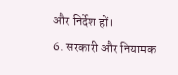और निर्देश हों।
6. सरकारी और नियामक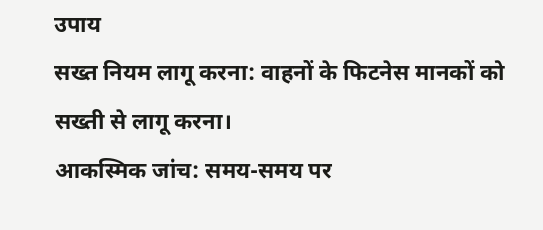उपाय
सख्त नियम लागू करना: वाहनों के फिटनेस मानकों को सख्ती से लागू करना।
आकस्मिक जांच: समय-समय पर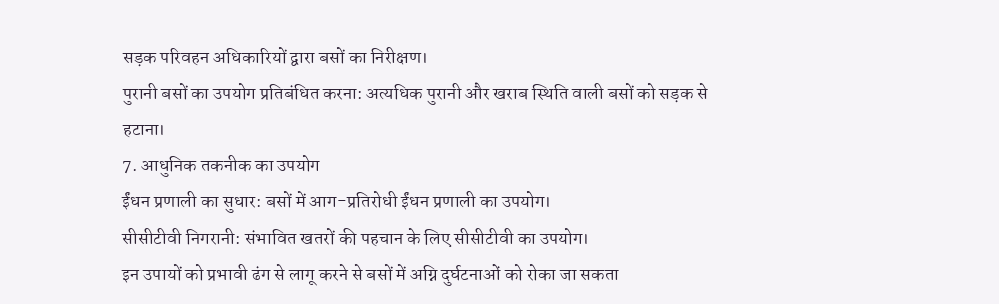सड़क परिवहन अधिकारियों द्वारा बसों का निरीक्षण।
पुरानी बसों का उपयोग प्रतिबंधित करना: अत्यधिक पुरानी और खराब स्थिति वाली बसों को सड़क से हटाना।
7. आधुनिक तकनीक का उपयोग
ईंधन प्रणाली का सुधार: बसों में आग-प्रतिरोधी ईंधन प्रणाली का उपयोग।
सीसीटीवी निगरानी: संभावित खतरों की पहचान के लिए सीसीटीवी का उपयोग।
इन उपायों को प्रभावी ढंग से लागू करने से बसों में अग्नि दुर्घटनाओं को रोका जा सकता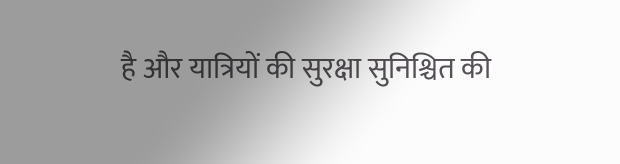है और यात्रियों की सुरक्षा सुनिश्चित की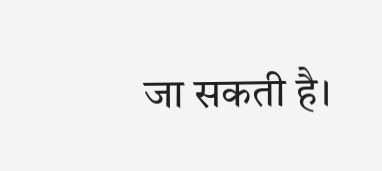जा सकती है।